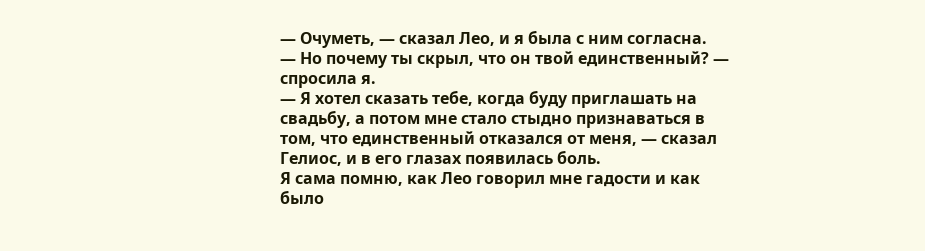— Очуметь, — сказал Лео, и я была с ним согласна.
— Но почему ты скрыл, что он твой единственный? — спросила я.
— Я хотел сказать тебе, когда буду приглашать на свадьбу, а потом мне стало стыдно признаваться в том, что единственный отказался от меня, — сказал Гелиос, и в его глазах появилась боль.
Я сама помню, как Лео говорил мне гадости и как было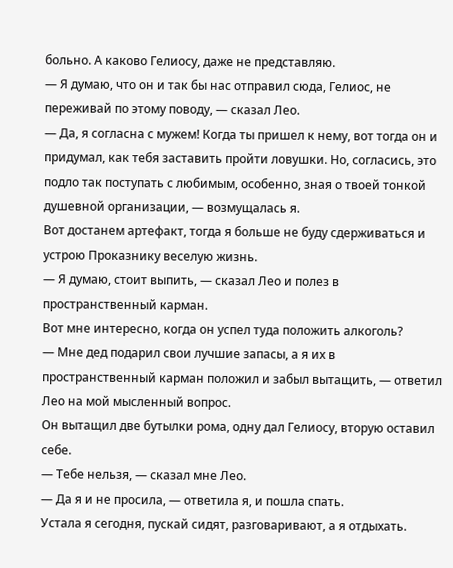больно. А каково Гелиосу, даже не представляю.
— Я думаю, что он и так бы нас отправил сюда, Гелиос, не переживай по этому поводу, — сказал Лео.
— Да, я согласна с мужем! Когда ты пришел к нему, вот тогда он и придумал, как тебя заставить пройти ловушки. Но, согласись, это подло так поступать с любимым, особенно, зная о твоей тонкой душевной организации, — возмущалась я.
Вот достанем артефакт, тогда я больше не буду сдерживаться и устрою Проказнику веселую жизнь.
— Я думаю, стоит выпить, — сказал Лео и полез в пространственный карман.
Вот мне интересно, когда он успел туда положить алкоголь?
— Мне дед подарил свои лучшие запасы, а я их в пространственный карман положил и забыл вытащить, — ответил Лео на мой мысленный вопрос.
Он вытащил две бутылки рома, одну дал Гелиосу, вторую оставил себе.
— Тебе нельзя, — сказал мне Лео.
— Да я и не просила, — ответила я, и пошла спать.
Устала я сегодня, пускай сидят, разговаривают, а я отдыхать.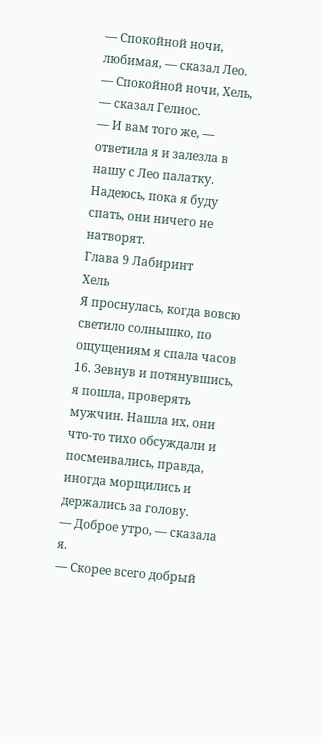— Спокойной ночи, любимая, — сказал Лео.
— Спокойной ночи, Хель, — сказал Гелиос.
— И вам того же, — ответила я и залезла в нашу с Лео палатку.
Надеюсь, пока я буду спать, они ничего не натворят.
Глава 9 Лабиринт
Хель
Я проснулась, когда вовсю светило солнышко, по ощущениям я спала часов 16. Зевнув и потянувшись, я пошла, проверять мужчин. Нашла их, они что-то тихо обсуждали и посмеивались, правда, иногда морщились и держались за голову.
— Доброе утро, — сказала я.
— Скорее всего добрый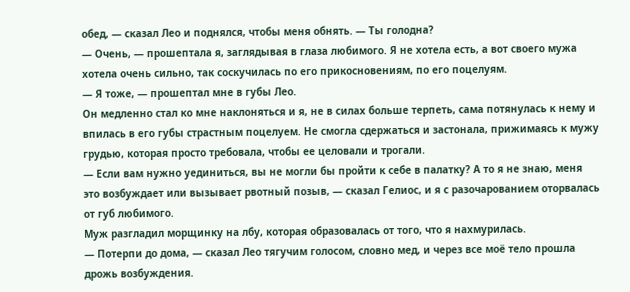обед, — сказал Лео и поднялся, чтобы меня обнять. — Ты голодна?
— Очень, — прошептала я, заглядывая в глаза любимого. Я не хотела есть, а вот своего мужа хотела очень сильно, так соскучилась по его прикосновениям, по его поцелуям.
— Я тоже, — прошептал мне в губы Лео.
Он медленно стал ко мне наклоняться и я, не в силах больше терпеть, сама потянулась к нему и впилась в его губы страстным поцелуем. Не смогла сдержаться и застонала, прижимаясь к мужу грудью, которая просто требовала, чтобы ее целовали и трогали.
— Если вам нужно уединиться, вы не могли бы пройти к себе в палатку? А то я не знаю, меня это возбуждает или вызывает рвотный позыв, — сказал Гелиос, и я с разочарованием оторвалась от губ любимого.
Муж разгладил морщинку на лбу, которая образовалась от того, что я нахмурилась.
— Потерпи до дома, — сказал Лео тягучим голосом, словно мед, и через все моё тело прошла дрожь возбуждения.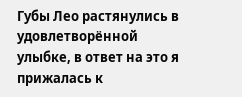Губы Лео растянулись в удовлетворённой улыбке, в ответ на это я прижалась к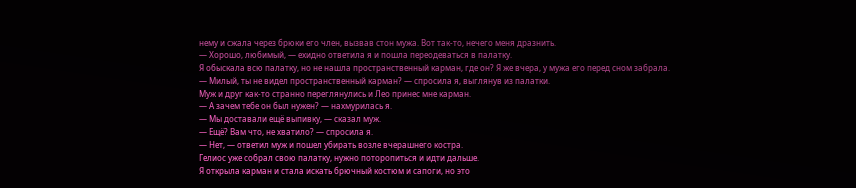нему и сжала через брюки его член, вызвав стон мужа. Вот так-то, нечего меня дразнить.
— Хорошо, любимый, — ехидно ответила я и пошла переодеваться в палатку.
Я обыскала всю палатку, но не нашла пространственный карман, где он? Я же вчера, у мужа его перед сном забрала.
— Милый, ты не видел пространственный карман? — спросила я, выглянув из палатки.
Муж и друг как-то странно переглянулись и Лео принес мне карман.
— А зачем тебе он был нужен? — нахмурилась я.
— Мы доставали ещё выпивку, — сказал муж.
— Ещё? Вам что, не хватило? — спросила я.
— Нет, — ответил муж и пошел убирать возле вчерашнего костра.
Гелиос уже собрал свою палатку, нужно поторопиться и идти дальше.
Я открыла карман и стала искать брючный костюм и сапоги, но это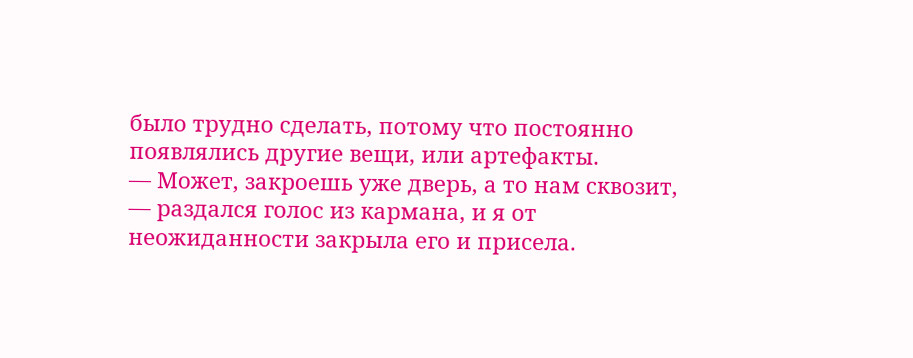было трудно сделать, потому что постоянно появлялись другие вещи, или артефакты.
— Может, закроешь уже дверь, а то нам сквозит, — раздался голос из кармана, и я от неожиданности закрыла его и присела.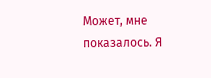Может, мне показалось. Я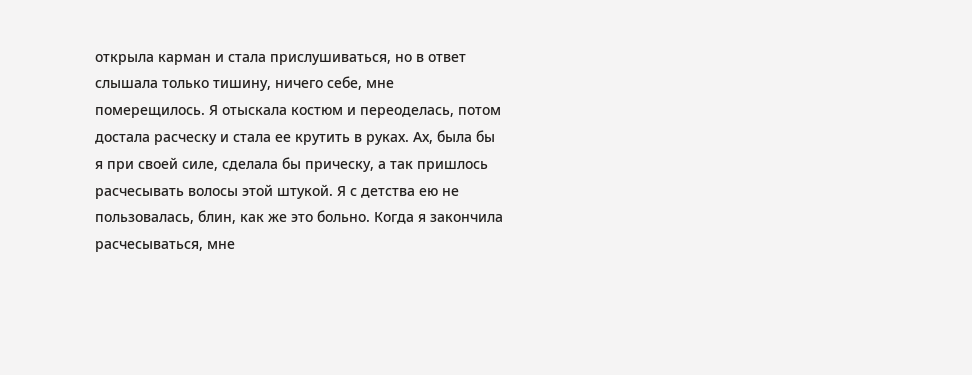открыла карман и стала прислушиваться, но в ответ слышала только тишину, ничего себе, мне померещилось. Я отыскала костюм и переоделась, потом достала расческу и стала ее крутить в руках. Ах, была бы я при своей силе, сделала бы прическу, а так пришлось расчесывать волосы этой штукой. Я с детства ею не пользовалась, блин, как же это больно. Когда я закончила расчесываться, мне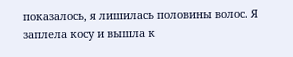показалось, я лишилась половины волос. Я заплела косу и вышла к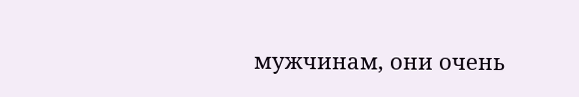мужчинам, они очень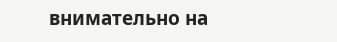внимательно на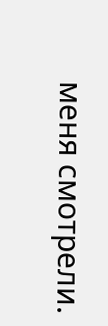меня смотрели.